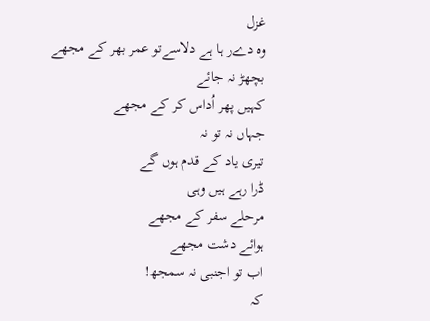غزل
وہ دےر ہا ہے دلاسےتو عمر بھر کے مجھے
بچھڑ نہ جائے
کہیں پھر اُداس کر کے مجھے
جہاں نہ تو نہ
تیری یاد کے قدم ہوں گے
ڈرا رہے ہیں وہی
مرحلے سفر کے مجھے
ہوائے دشت مجھے
اب تو اجنبی نہ سمجھ!
کہ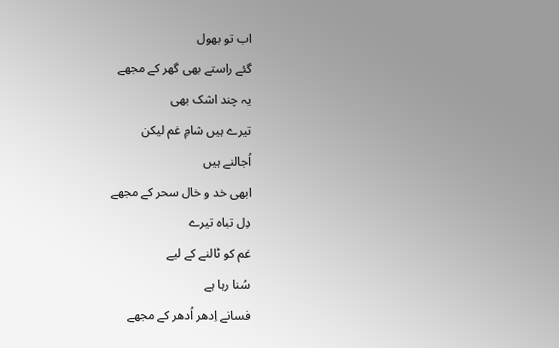اب تو بھول
گئے راستے بھی گھر کے مجھے
یہ چند اشک بھی
تیرے ہیں شامِ غم لیکن
اُجالنے ہیں
ابھی خد و خال سحر کے مجھے
دِل تباہ تیرے
غم کو ٹالنے کے لیے
سُنا رہا ہے
فسانے اِدھر اُدھر کے مجھے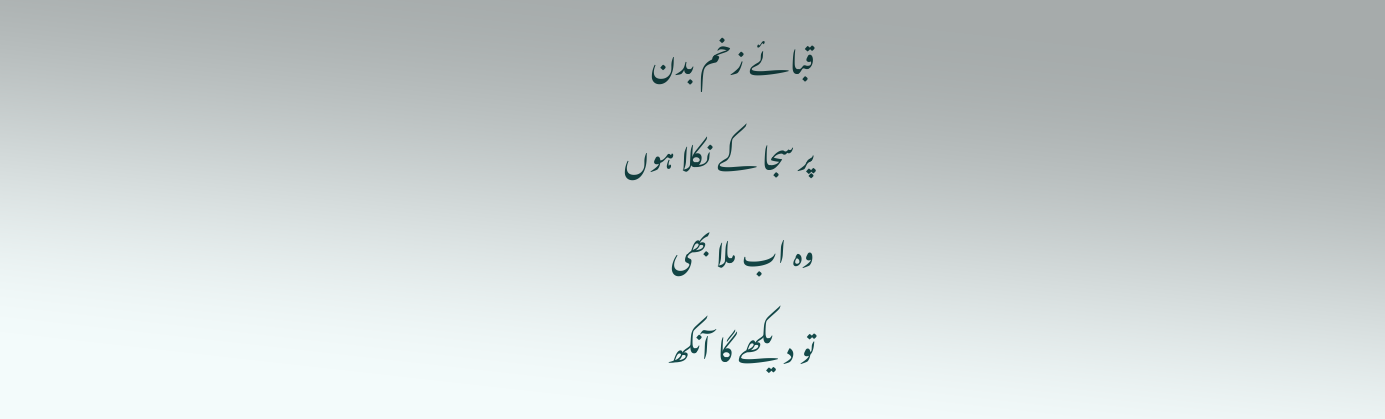قبائے زخم بدن
پر سجا کے نکلا ہوں
وہ اب ملا بھی
تو دیکھے گا آنکھ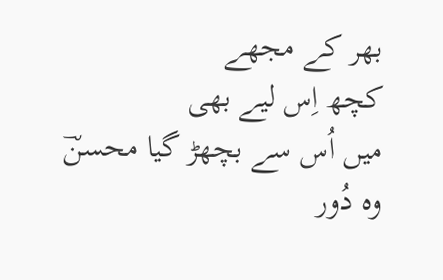بھر کے مجھے
کچھ اِس لیے بھی
میں اُس سے بچھڑ گیا محسنؔ
وہ دُور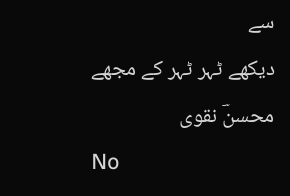سے
دیکھے ٹہر ٹہر کے مجھے
محسنؔ نقوی
No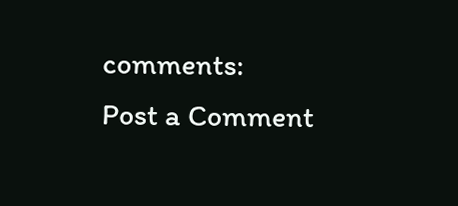comments:
Post a Comment